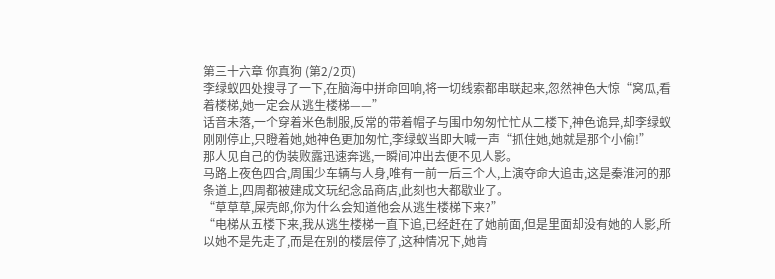第三十六章 你真狗 (第2/2页)
李绿蚁四处搜寻了一下,在脑海中拼命回响,将一切线索都串联起来,忽然神色大惊“窝瓜,看着楼梯,她一定会从逃生楼梯——”
话音未落,一个穿着米色制服,反常的带着帽子与围巾匆匆忙忙从二楼下,神色诡异,却李绿蚁刚刚停止,只瞪着她,她神色更加匆忙,李绿蚁当即大喊一声“抓住她,她就是那个小偷!”
那人见自己的伪装败露迅速奔逃,一瞬间冲出去便不见人影。
马路上夜色四合,周围少车辆与人身,唯有一前一后三个人,上演夺命大追击,这是秦淮河的那条道上,四周都被建成文玩纪念品商店,此刻也大都歇业了。
“草草草,屎壳郎,你为什么会知道他会从逃生楼梯下来?”
“电梯从五楼下来,我从逃生楼梯一直下追,已经赶在了她前面,但是里面却没有她的人影,所以她不是先走了,而是在别的楼层停了,这种情况下,她肯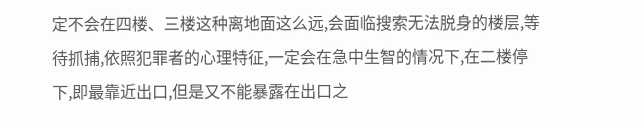定不会在四楼、三楼这种离地面这么远,会面临搜索无法脱身的楼层,等待抓捕,依照犯罪者的心理特征,一定会在急中生智的情况下,在二楼停下,即最靠近出口,但是又不能暴露在出口之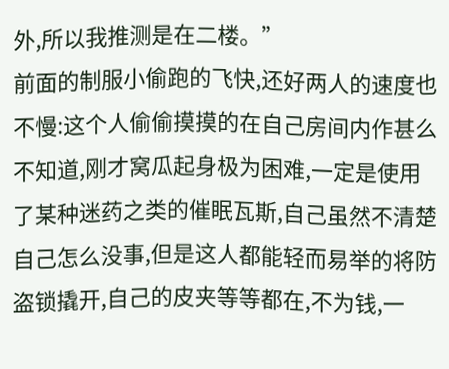外,所以我推测是在二楼。”
前面的制服小偷跑的飞快,还好两人的速度也不慢:这个人偷偷摸摸的在自己房间内作甚么不知道,刚才窝瓜起身极为困难,一定是使用了某种迷药之类的催眠瓦斯,自己虽然不清楚自己怎么没事,但是这人都能轻而易举的将防盗锁撬开,自己的皮夹等等都在,不为钱,一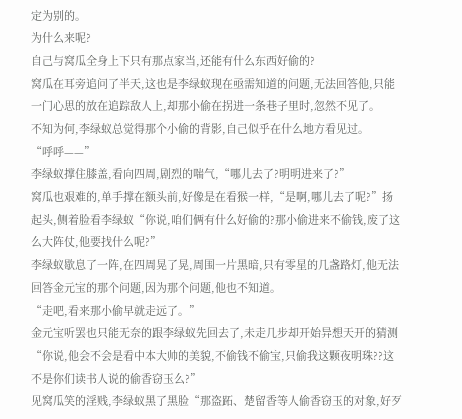定为别的。
为什么来呢?
自己与窝瓜全身上下只有那点家当,还能有什么东西好偷的?
窝瓜在耳旁追问了半天,这也是李绿蚁现在亟需知道的问题,无法回答他,只能一门心思的放在追踪敌人上,却那小偷在拐进一条巷子里时,忽然不见了。
不知为何,李绿蚁总觉得那个小偷的背影,自己似乎在什么地方看见过。
“呼呼——”
李绿蚁撑住膝盖,看向四周,剧烈的喘气,“哪儿去了?明明进来了?”
窝瓜也艰难的,单手撑在额头前,好像是在看猴一样,“是啊,哪儿去了呢?”扬起头,侧着脸看李绿蚁“你说,咱们俩有什么好偷的?那小偷进来不偷钱,废了这么大阵仗,他要找什么呢?”
李绿蚁歇息了一阵,在四周晃了晃,周围一片黑暗,只有零星的几盏路灯,他无法回答金元宝的那个问题,因为那个问题,他也不知道。
“走吧,看来那小偷早就走远了。”
金元宝听罢也只能无奈的跟李绿蚁先回去了,未走几步却开始异想天开的猜测“你说,他会不会是看中本大帅的美貌,不偷钱不偷宝,只偷我这颗夜明珠??这不是你们读书人说的偷香窃玉么?”
见窝瓜笑的淫贱,李绿蚁黑了黑脸“那盗跖、楚留香等人偷香窃玉的对象,好歹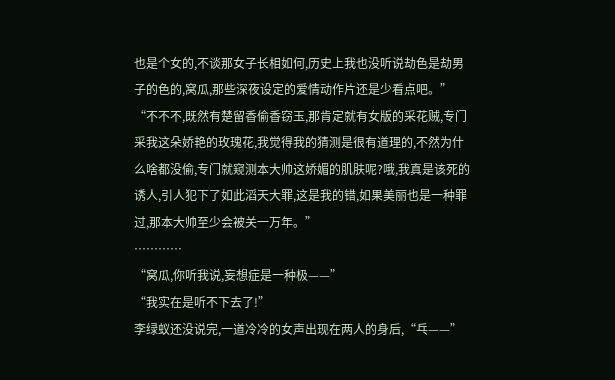也是个女的,不谈那女子长相如何,历史上我也没听说劫色是劫男子的色的,窝瓜,那些深夜设定的爱情动作片还是少看点吧。”
“不不不,既然有楚留香偷香窃玉,那肯定就有女版的采花贼,专门采我这朵娇艳的玫瑰花,我觉得我的猜测是很有道理的,不然为什么啥都没偷,专门就窥测本大帅这娇媚的肌肤呢?哦,我真是该死的诱人,引人犯下了如此滔天大罪,这是我的错,如果美丽也是一种罪过,那本大帅至少会被关一万年。”
…………
“窝瓜,你听我说,妄想症是一种极——”
“我实在是听不下去了!”
李绿蚁还没说完,一道冷冷的女声出现在两人的身后,“乓——”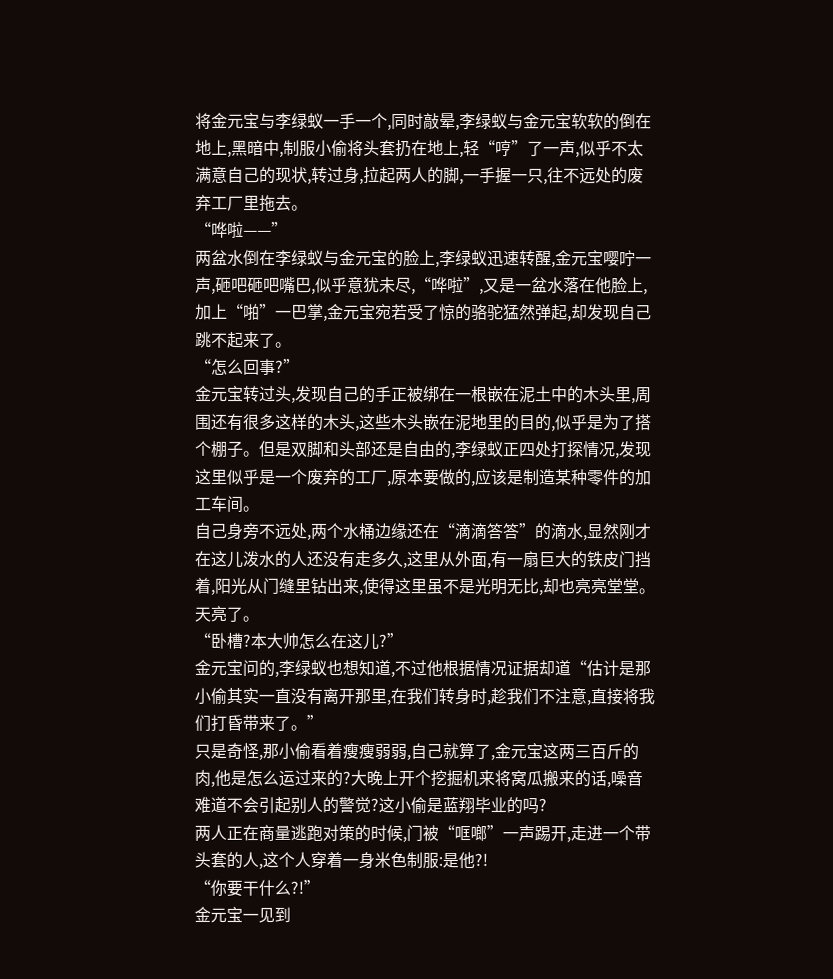将金元宝与李绿蚁一手一个,同时敲晕,李绿蚁与金元宝软软的倒在地上,黑暗中,制服小偷将头套扔在地上,轻“哼”了一声,似乎不太满意自己的现状,转过身,拉起两人的脚,一手握一只,往不远处的废弃工厂里拖去。
“哗啦——”
两盆水倒在李绿蚁与金元宝的脸上,李绿蚁迅速转醒,金元宝嘤咛一声,砸吧砸吧嘴巴,似乎意犹未尽,“哗啦”,又是一盆水落在他脸上,加上“啪”一巴掌,金元宝宛若受了惊的骆驼猛然弹起,却发现自己跳不起来了。
“怎么回事?”
金元宝转过头,发现自己的手正被绑在一根嵌在泥土中的木头里,周围还有很多这样的木头,这些木头嵌在泥地里的目的,似乎是为了搭个棚子。但是双脚和头部还是自由的,李绿蚁正四处打探情况,发现这里似乎是一个废弃的工厂,原本要做的,应该是制造某种零件的加工车间。
自己身旁不远处,两个水桶边缘还在“滴滴答答”的滴水,显然刚才在这儿泼水的人还没有走多久,这里从外面,有一扇巨大的铁皮门挡着,阳光从门缝里钻出来,使得这里虽不是光明无比,却也亮亮堂堂。
天亮了。
“卧槽?本大帅怎么在这儿?”
金元宝问的,李绿蚁也想知道,不过他根据情况证据却道“估计是那小偷其实一直没有离开那里,在我们转身时,趁我们不注意,直接将我们打昏带来了。”
只是奇怪,那小偷看着瘦瘦弱弱,自己就算了,金元宝这两三百斤的肉,他是怎么运过来的?大晚上开个挖掘机来将窝瓜搬来的话,噪音难道不会引起别人的警觉?这小偷是蓝翔毕业的吗?
两人正在商量逃跑对策的时候,门被“哐啷”一声踢开,走进一个带头套的人,这个人穿着一身米色制服:是他?!
“你要干什么?!”
金元宝一见到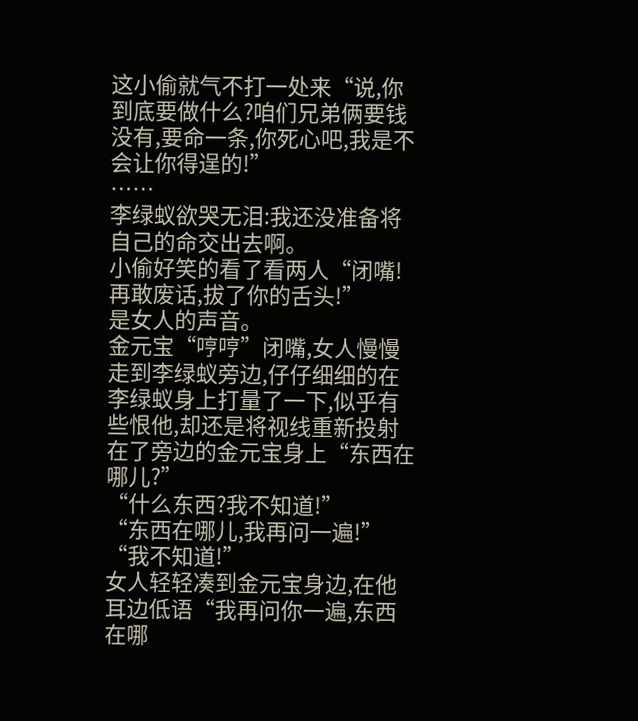这小偷就气不打一处来“说,你到底要做什么?咱们兄弟俩要钱没有,要命一条,你死心吧,我是不会让你得逞的!”
……
李绿蚁欲哭无泪:我还没准备将自己的命交出去啊。
小偷好笑的看了看两人“闭嘴!再敢废话,拔了你的舌头!”
是女人的声音。
金元宝“哼哼”闭嘴,女人慢慢走到李绿蚁旁边,仔仔细细的在李绿蚁身上打量了一下,似乎有些恨他,却还是将视线重新投射在了旁边的金元宝身上“东西在哪儿?”
“什么东西?我不知道!”
“东西在哪儿,我再问一遍!”
“我不知道!”
女人轻轻凑到金元宝身边,在他耳边低语“我再问你一遍,东西在哪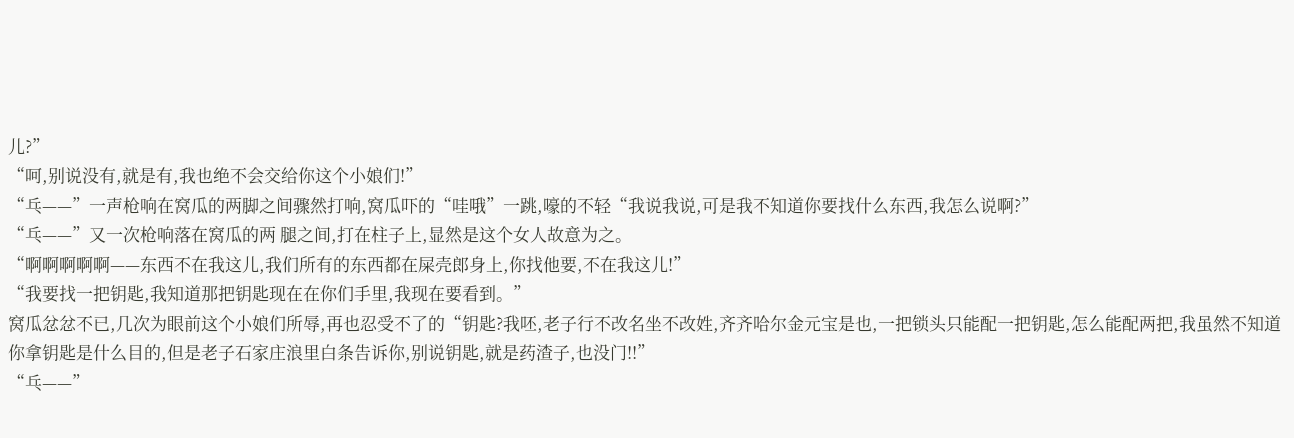儿?”
“呵,别说没有,就是有,我也绝不会交给你这个小娘们!”
“乓——”一声枪响在窝瓜的两脚之间骤然打响,窝瓜吓的“哇哦”一跳,嚎的不轻“我说我说,可是我不知道你要找什么东西,我怎么说啊?”
“乓——”又一次枪响落在窝瓜的两 腿之间,打在柱子上,显然是这个女人故意为之。
“啊啊啊啊啊——东西不在我这儿,我们所有的东西都在屎壳郎身上,你找他要,不在我这儿!”
“我要找一把钥匙,我知道那把钥匙现在在你们手里,我现在要看到。”
窝瓜忿忿不已,几次为眼前这个小娘们所辱,再也忍受不了的“钥匙?我呸,老子行不改名坐不改姓,齐齐哈尔金元宝是也,一把锁头只能配一把钥匙,怎么能配两把,我虽然不知道你拿钥匙是什么目的,但是老子石家庄浪里白条告诉你,别说钥匙,就是药渣子,也没门!!”
“乓——”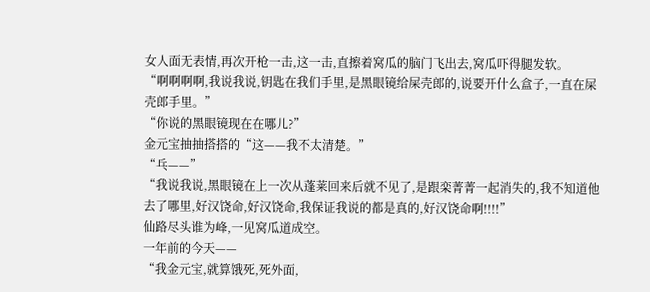女人面无表情,再次开枪一击,这一击,直擦着窝瓜的脑门飞出去,窝瓜吓得腿发软。
“啊啊啊啊,我说我说,钥匙在我们手里,是黑眼镜给屎壳郎的,说要开什么盒子,一直在屎壳郎手里。”
“你说的黑眼镜现在在哪儿?”
金元宝抽抽搭搭的“这——我不太清楚。”
“乓——”
“我说我说,黑眼镜在上一次从蓬莱回来后就不见了,是跟栾菁菁一起消失的,我不知道他去了哪里,好汉饶命,好汉饶命,我保证我说的都是真的,好汉饶命啊!!!!”
仙路尽头谁为峰,一见窝瓜道成空。
一年前的今天——
“我金元宝,就算饿死,死外面,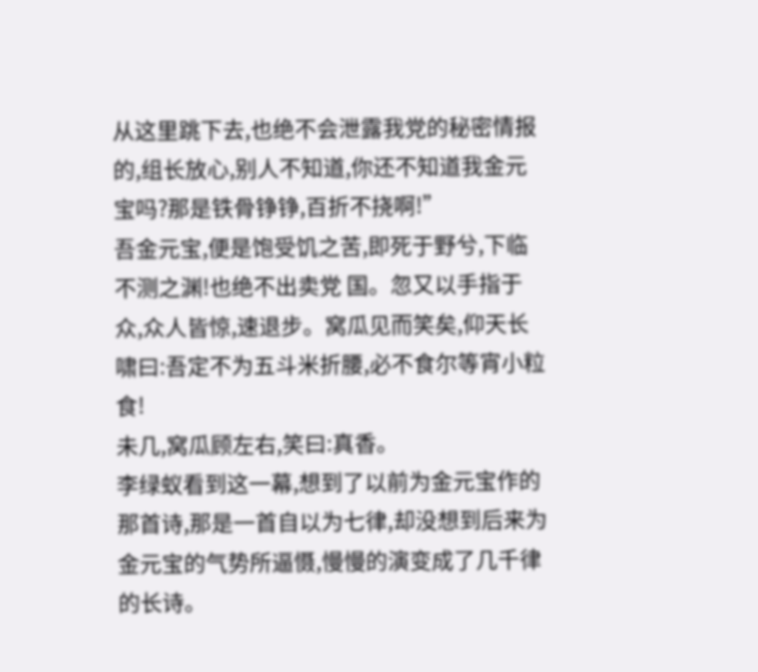从这里跳下去,也绝不会泄露我党的秘密情报的,组长放心,别人不知道,你还不知道我金元宝吗?那是铁骨铮铮,百折不挠啊!”
吾金元宝,便是饱受饥之苦,即死于野兮,下临不测之渊!也绝不出卖党 国。忽又以手指于众,众人皆惊,速退步。窝瓜见而笑矣,仰天长啸曰:吾定不为五斗米折腰,必不食尔等宵小粒食!
未几,窝瓜顾左右,笑曰:真香。
李绿蚁看到这一幕,想到了以前为金元宝作的那首诗,那是一首自以为七律,却没想到后来为金元宝的气势所逼慑,慢慢的演变成了几千律的长诗。